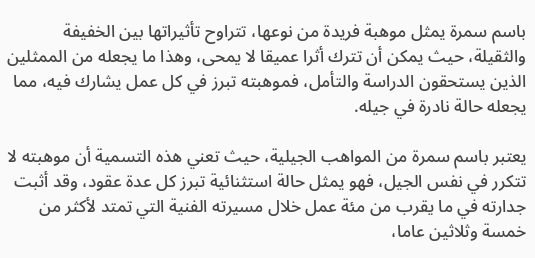باسم سمرة يمثل موهبة فريدة من نوعها، تتراوح تأثيراتها بين الخفيفة والثقيلة، حيث يمكن أن تترك أثرا عميقا لا يمحى، وهذا ما يجعله من الممثلين الذين يستحقون الدراسة والتأمل، فموهبته تبرز في كل عمل يشارك فيه، مما يجعله حالة نادرة في جيله.

يعتبر باسم سمرة من المواهب الجيلية، حيث تعني هذه التسمية أن موهبته لا تتكرر في نفس الجيل، فهو يمثل حالة استثنائية تبرز كل عدة عقود، وقد أثبت جدارته في ما يقرب من مئة عمل خلال مسيرته الفنية التي تمتد لأكثر من خمسة وثلاثين عاما،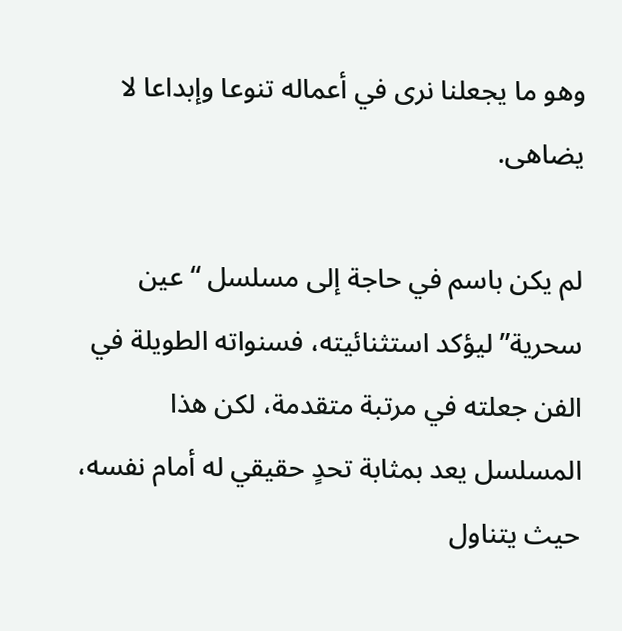وهو ما يجعلنا نرى في أعماله تنوعا وإبداعا لا يضاهى.

لم يكن باسم في حاجة إلى مسلسل “عين سحرية” ليؤكد استثنائيته، فسنواته الطويلة في الفن جعلته في مرتبة متقدمة، لكن هذا المسلسل يعد بمثابة تحدٍ حقيقي له أمام نفسه، حيث يتناول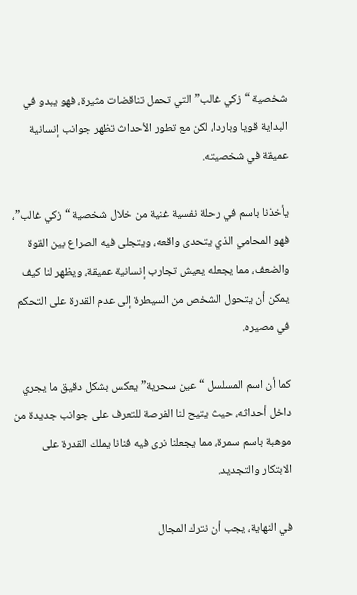شخصية “زكي غالب” التي تحمل تناقضات مثيرة، فهو يبدو في البداية قويا وباردا، لكن مع تطور الأحداث تظهر جوانب إنسانية عميقة في شخصيته.

يأخذنا باسم في رحلة نفسية غنية من خلال شخصية “زكي غالب”، فهو المحامي الذي يتحدى واقعه، ويتجلى فيه الصراع بين القوة والضعف، مما يجعله يعيش تجارب إنسانية عميقة، ويظهر لنا كيف يمكن أن يتحول الشخص من السيطرة إلى عدم القدرة على التحكم في مصيره.

كما أن اسم المسلسل “عين سحرية” يعكس بشكل دقيق ما يجري داخل أحداثه، حيث يتيح لنا الفرصة للتعرف على جوانب جديدة من موهبة باسم سمرة، مما يجعلنا نرى فيه فنانا يملك القدرة على الابتكار والتجديد.

في النهاية، يجب أن نترك المجال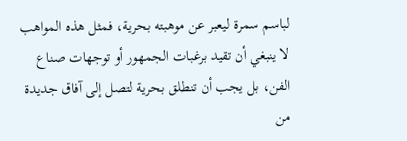لباسم سمرة ليعبر عن موهبته بحرية، فمثل هذه المواهب لا ينبغي أن تقيد برغبات الجمهور أو توجهات صناع الفن، بل يجب أن تنطلق بحرية لتصل إلى آفاق جديدة من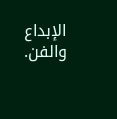الإبداع والفن.